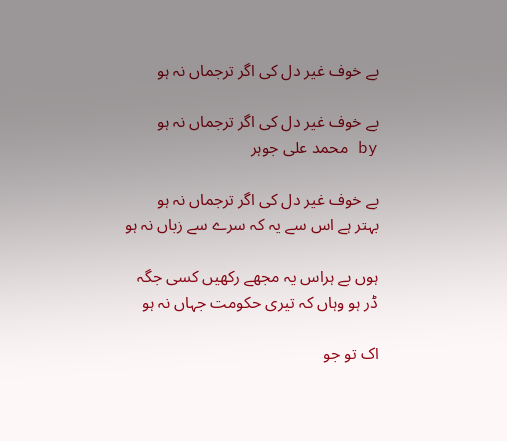بے خوف غیر دل کی اگر ترجماں نہ ہو

بے خوف غیر دل کی اگر ترجماں نہ ہو
by محمد علی جوہر

بے خوف غیر دل کی اگر ترجماں نہ ہو
بہتر ہے اس سے یہ کہ سرے سے زباں نہ ہو

ہوں بے ہراس یہ مجھے رکھیں کسی جگہ
ڈر ہو وہاں کہ تیری حکومت جہاں نہ ہو

اک تو جو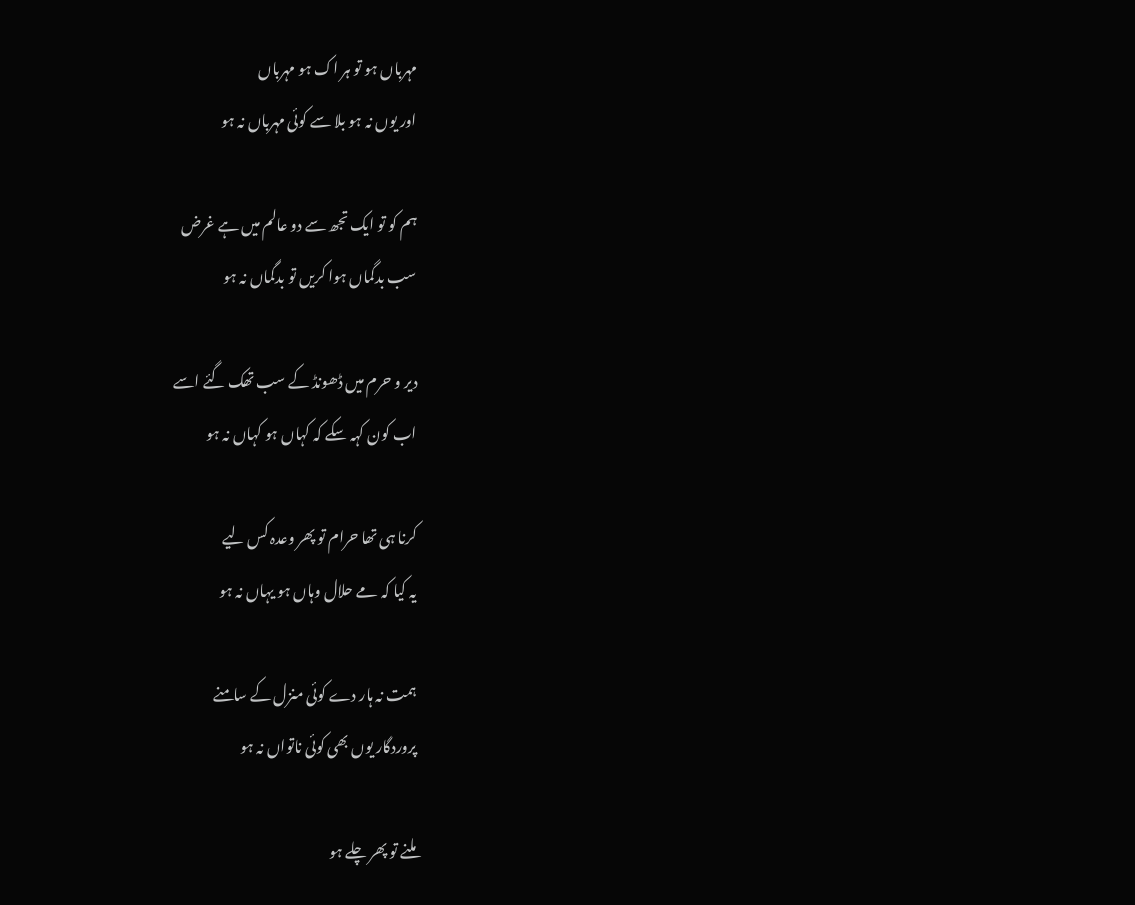مہرباں ہو تو ہر اک ہو مہرباں
اور یوں نہ ہو بلا سے کوئی مہرباں نہ ہو

ہم کو تو ایک تجھ سے دو عالم میں ہے غرض
سب بدگماں ہوا کریں تو بدگماں نہ ہو

دیر و حرم میں ڈھونڈ کے سب تھک گئے اسے
اب کون کہہ سکے کہ کہاں ہو کہاں نہ ہو

کرنا ہی تھا حرام تو پھر وعدہ کس لیے
یہ کیا کہ مے حلال وہاں ہو یہاں نہ ہو

ہمت نہ ہار دے کوئی منزل کے سامنے
پروردگار یوں بھی کوئی ناتواں نہ ہو

ملنے تو پھر چلے ہو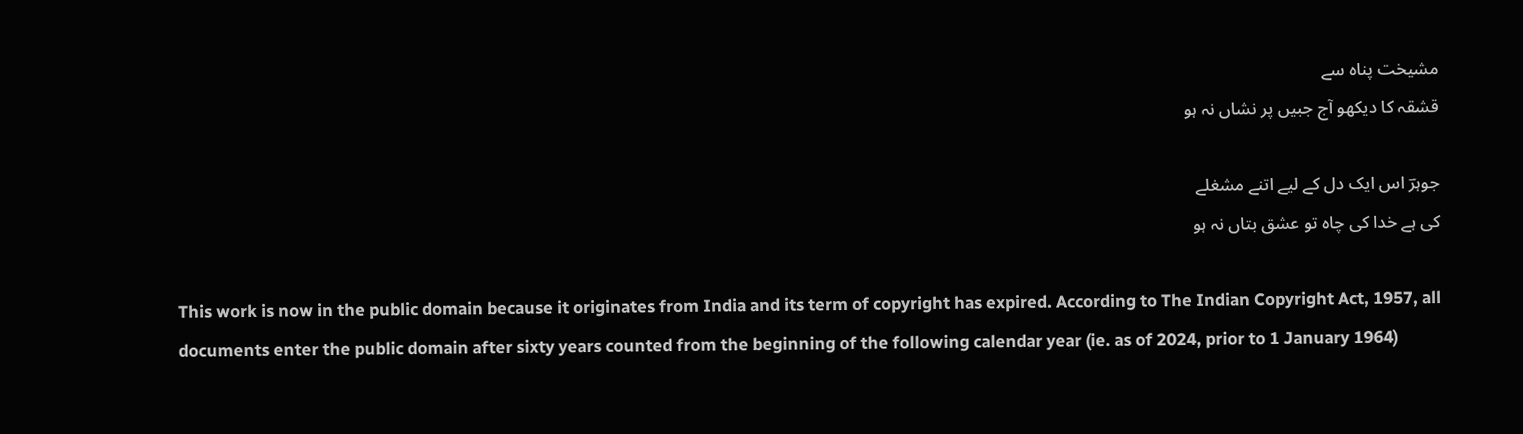مشیخت پناہ سے
قشقہ کا دیکھو آج جبیں پر نشاں نہ ہو

جوہرؔ اس ایک دل کے لیے اتنے مشغلے
کی ہے خدا کی چاہ تو عشق بتاں نہ ہو

This work is now in the public domain because it originates from India and its term of copyright has expired. According to The Indian Copyright Act, 1957, all documents enter the public domain after sixty years counted from the beginning of the following calendar year (ie. as of 2024, prior to 1 January 1964)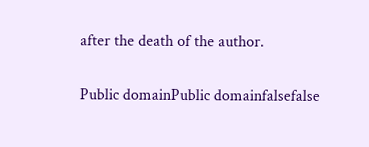after the death of the author.

Public domainPublic domainfalsefalse